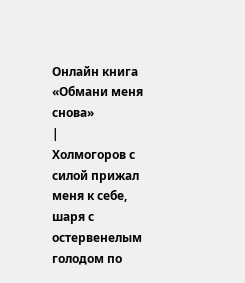Онлайн книга «Обмани меня снова»
|
Холмогоров с силой прижал меня к себе, шаря с остервенелым голодом по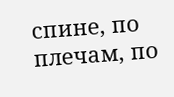спине, по плечам, по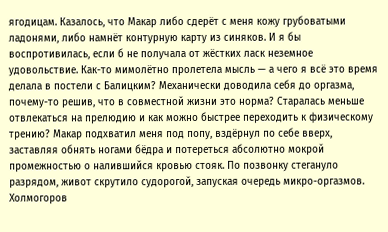ягодицам. Казалось, что Макар либо сдерёт с меня кожу грубоватыми ладонями, либо намнёт контурную карту из синяков. И я бы воспротивилась, если б не получала от жёстких ласк неземное удовольствие. Как-то мимолётно пролетела мысль — а чего я всё это время делала в постели с Балицким? Механически доводила себя до оргазма, почему-то решив, что в совместной жизни это норма? Старалась меньше отвлекаться на прелюдию и как можно быстрее переходить к физическому трению? Макар подхватил меня под попу, вздёрнул по себе вверх, заставляя обнять ногами бёдра и потереться абсолютно мокрой промежностью о налившийся кровью стояк. По позвонку стегануло разрядом, живот скрутило судорогой, запуская очередь микро-оргазмов. Холмогоров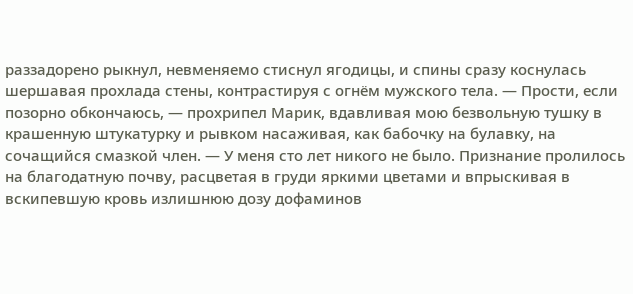раззадорено рыкнул, невменяемо стиснул ягодицы, и спины сразу коснулась шершавая прохлада стены, контрастируя с огнём мужского тела. — Прости, если позорно обкончаюсь, — прохрипел Марик, вдавливая мою безвольную тушку в крашенную штукатурку и рывком насаживая, как бабочку на булавку, на сочащийся смазкой член. — У меня сто лет никого не было. Признание пролилось на благодатную почву, расцветая в груди яркими цветами и впрыскивая в вскипевшую кровь излишнюю дозу дофаминов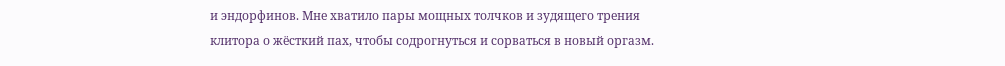и эндорфинов. Мне хватило пары мощных толчков и зудящего трения клитора о жёсткий пах, чтобы содрогнуться и сорваться в новый оргазм.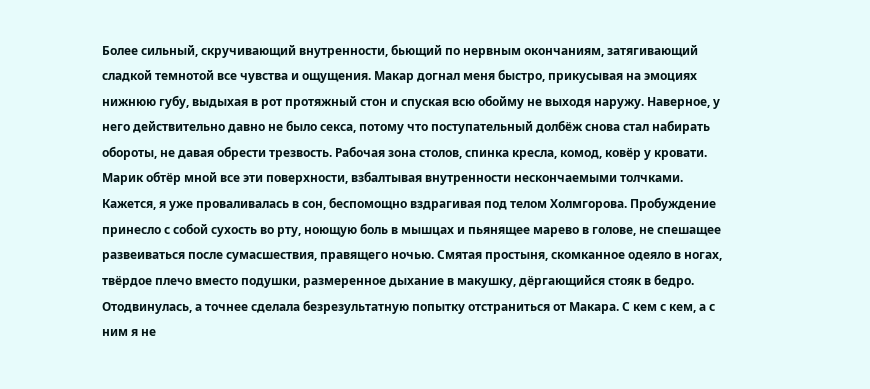Более сильный, скручивающий внутренности, бьющий по нервным окончаниям, затягивающий сладкой темнотой все чувства и ощущения. Макар догнал меня быстро, прикусывая на эмоциях нижнюю губу, выдыхая в рот протяжный стон и спуская всю обойму не выходя наружу. Наверное, у него действительно давно не было секса, потому что поступательный долбёж снова стал набирать обороты, не давая обрести трезвость. Рабочая зона столов, спинка кресла, комод, ковёр у кровати. Марик обтёр мной все эти поверхности, взбалтывая внутренности нескончаемыми толчками. Кажется, я уже проваливалась в сон, беспомощно вздрагивая под телом Холмгорова. Пробуждение принесло с собой сухость во рту, ноющую боль в мышцах и пьянящее марево в голове, не спешащее развеиваться после сумасшествия, правящего ночью. Смятая простыня, скомканное одеяло в ногах, твёрдое плечо вместо подушки, размеренное дыхание в макушку, дёргающийся стояк в бедро. Отодвинулась, а точнее сделала безрезультатную попытку отстраниться от Макара. С кем с кем, а с ним я не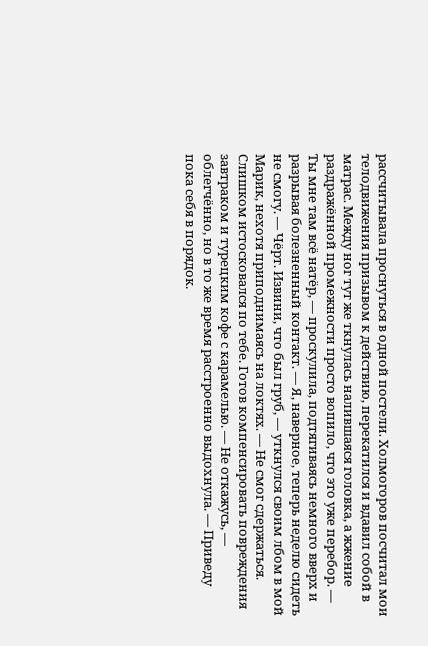рассчитывала проснуться в одной постели. Холмогоров посчитал мои телодвижения призывом к действию, перекатился и вдавил собой в матрас. Между ног тут же ткнулась налившаяся головка, а жжение раздражённой промежности просто вопило, что это уже перебор. — Ты мне там всё натёр, — проскулила, подтягиваясь немного вверх и разрывая болезненный контакт. — Я, наверное, теперь неделю сидеть не смогу. — Чёрт. Извини, что был груб, — уткнулся своим лбом в мой Марик, нехотя приподнимаясь на локтях. — Не смог сдержаться. Слишком истосковался по тебе. Готов компенсировать повреждения завтраком и турецким кофе с карамелью. — Не откажусь, — облегчённо, но в то же время расстроенно выдохнула. — Приведу пока себя в порядок.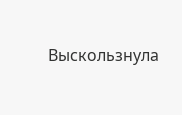Выскользнула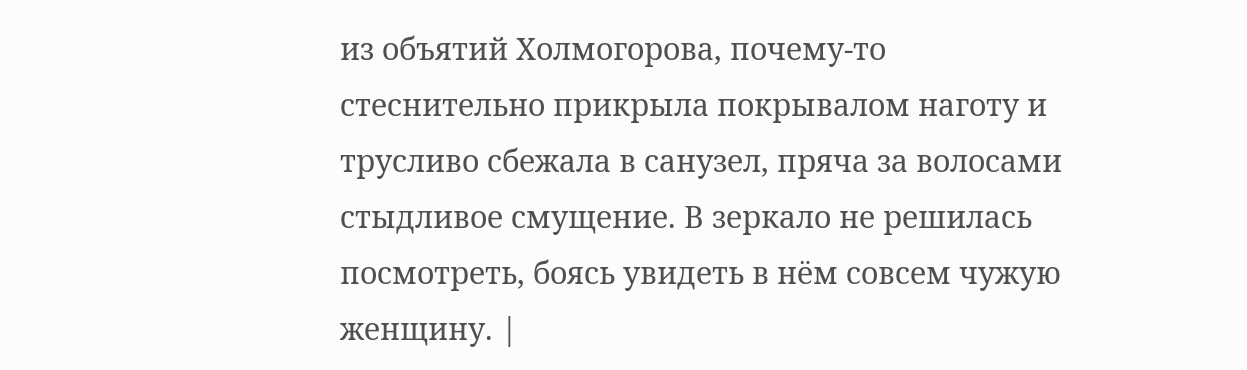из объятий Холмогорова, почему-то стеснительно прикрыла покрывалом наготу и трусливо сбежала в санузел, пряча за волосами стыдливое смущение. В зеркало не решилась посмотреть, боясь увидеть в нём совсем чужую женщину. |